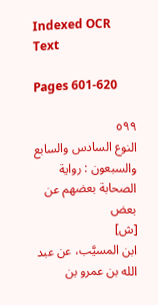Indexed OCR Text

Pages 601-620

٥٩٩
النوع السادس والسابع والسبعون : رواية الصحابة بعضهم عن بعض
[ش]
ابن المسيَّب، عن عبد الله بن عمرو بن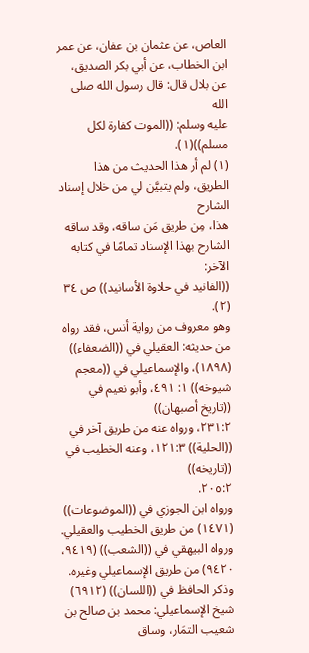العاص، عن عثمان بن عفان، عن عمر
ابن الخطاب، عن أبي بكر الصديق، عن بلال قال: قال رسول الله صلى الله
عليه وسلم: ((الموت كفارة لكل مسلم))(١).
(١) لم أر هذا الحديث من هذا الطريق، ولم يتبيَّن لي من خلال إسناد الشارح
هذا، مِن طريق مَن ساقه، وقد ساقه الشارح بهذا الإسناد تمامًا في كتابه الآخر:
((الفانيد في حلاوة الأسانيد)) ص ٣٤ (٢).
وهو معروف من رواية أنس، فقد رواه من حديثه: العقيلي في ((الضعفاء))
(١٨٩٨)، والإسماعيلي في ((معجم شيوخه)) ١: ٤٩١، وأبو نعيم في ((تاريخ أصبهان))
٢٣١:٢، ورواه عنه من طريق آخر في ((الحلية)) ١٢١:٣، وعنه الخطيب في ((تاريخه))
٢٠٥:٢.
ورواه ابن الجوزي في ((الموضوعات)) (١٤٧١) من طريق الخطيب والعقيلي.
ورواه البيهقي في ((الشعب)) (٩٤١٩، ٩٤٢٠) من طريق الإسماعيلي وغيره.
وذكر الحافظ في ((اللسان)) (٦٩١٢) شيخ الإسماعيلي: محمد بن صالح بن
شعيب التمَار، وساق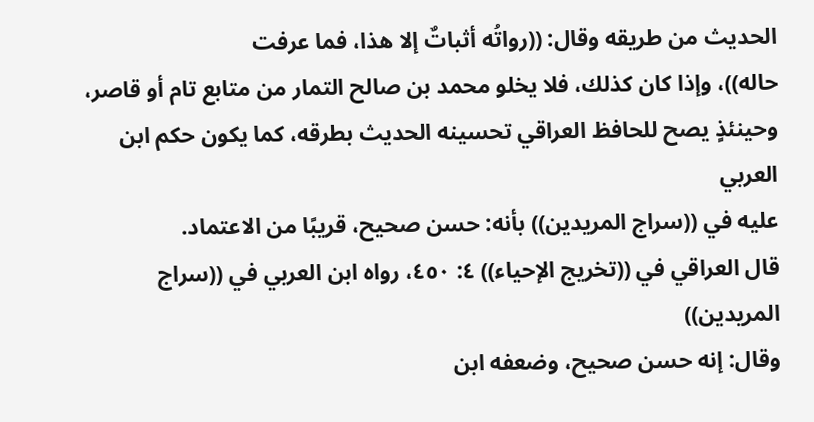الحديث من طريقه وقال: ((رواتُه أثباتٌ إلا هذا، فما عرفت
حاله))، وإذا كان كذلك، فلا يخلو محمد بن صالح التمار من متابع تام أو قاصر،
وحينئذٍ يصح للحافظ العراقي تحسينه الحديث بطرقه، كما يكون حكم ابن العربي
عليه في ((سراج المريدين)) بأنه: حسن صحيح، قريبًا من الاعتماد.
قال العراقي في ((تخريج الإحياء)) ٤: ٤٥٠، رواه ابن العربي في ((سراج المريدين))
وقال: إنه حسن صحيح، وضعفه ابن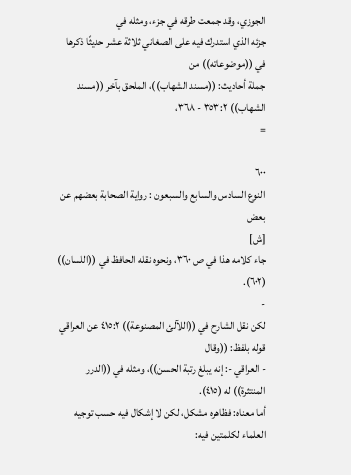الجوزي، وقد جمعت طرقه في جزء، ومثله في
جزئه الذي استدرك فيه على الصغاني ثلاثة عشر حديثًا ذكرها في ((موضوعاته)) من
جملة أحاديث: ((مسند الشهاب))، الملحق بآخر ((مسند الشهاب)) ٣٥٣:٢ - ٣٦٨،
=

٦٠٠
النوع السادس والسابع والسبعون : رواية الصحابة بعضهم عن بعض
[ش]
جاء كلامه هذا في ص ٣٦٠، ونحوه نقله الحافظ في ((اللسان)) (٦٠٢).
-
لكن نقل الشارح في ((اللآلئ المصنوعة)) ٤١٥:٢ عن العراقي قوله بلفظ: ((وقال
- العراقي -: إنه يبلغ رتبة الحسن))، ومثله في ((الدرر المنتثرة)) له (٤١٥).
أما معناه: فظاهره مشكل، لكن لا إشكال فيه حسب توجيه العلماء لكلمتين فيه: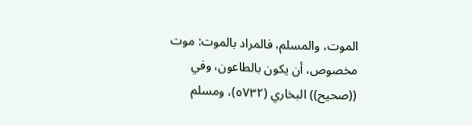الموت، والمسلم، فالمراد بالموت: موت مخصوص، أن يكون بالطاعون، وفي
((صحيح)) البخاري (٥٧٣٢)، ومسلم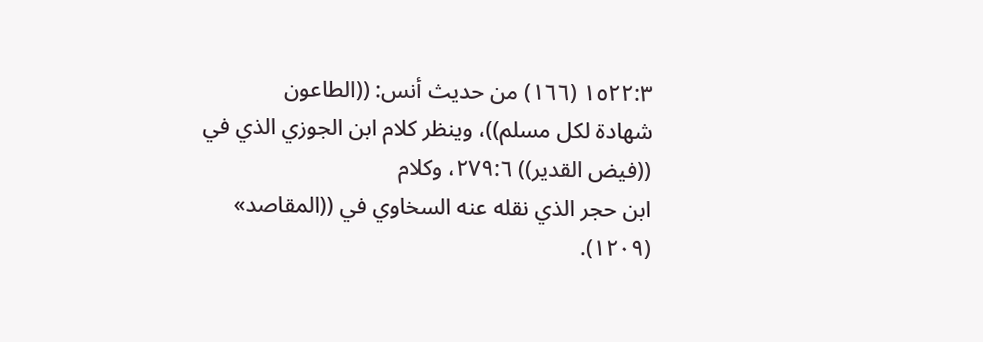١٥٢٢:٣ (١٦٦) من حديث أنس: ((الطاعون
شهادة لكل مسلم))، وينظر كلام ابن الجوزي الذي في ((فيض القدير)) ٢٧٩:٦، وكلام
ابن حجر الذي نقله عنه السخاوي في ((المقاصد» (١٢٠٩).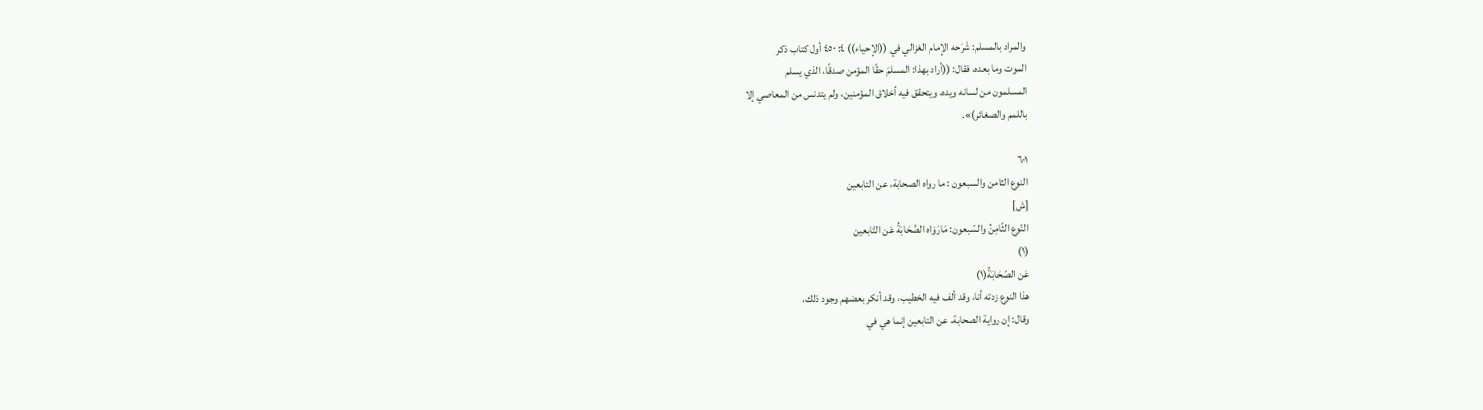والمراد بالمسلم: شَرَحه الإمام الغزالي في ((الإحياء)) ٤: ٤٥٠ أول كتاب ذكر
الموت وما بعده، فقال: ((أراد بهذا: المسلمَ حقًا المؤمن صدقًا، الذي يسلم
المسلمون من لسانه ويده، ويتحقق فيه أخلاق المؤمنين، ولم يتدنس من المعاصي إلا
باللمم والصغائر)».

٦٠١
النوع الثامن والسبعون : ما رواه الصحابة، عن التابعين
[ش]
النّوع الثّامِنُ والسّبعون: مَارَوَاه الصَّحَابَةُ عَن التّابعين
(١)
عَن الصّحَابَةُ(١)
هذا النوع زدته أنا، وقد ألف فيه الخطيب، وقد أنكر بعضهم وجود ذلك،
وقال: إن رواية الصحابة، عن التابعين إنما هي في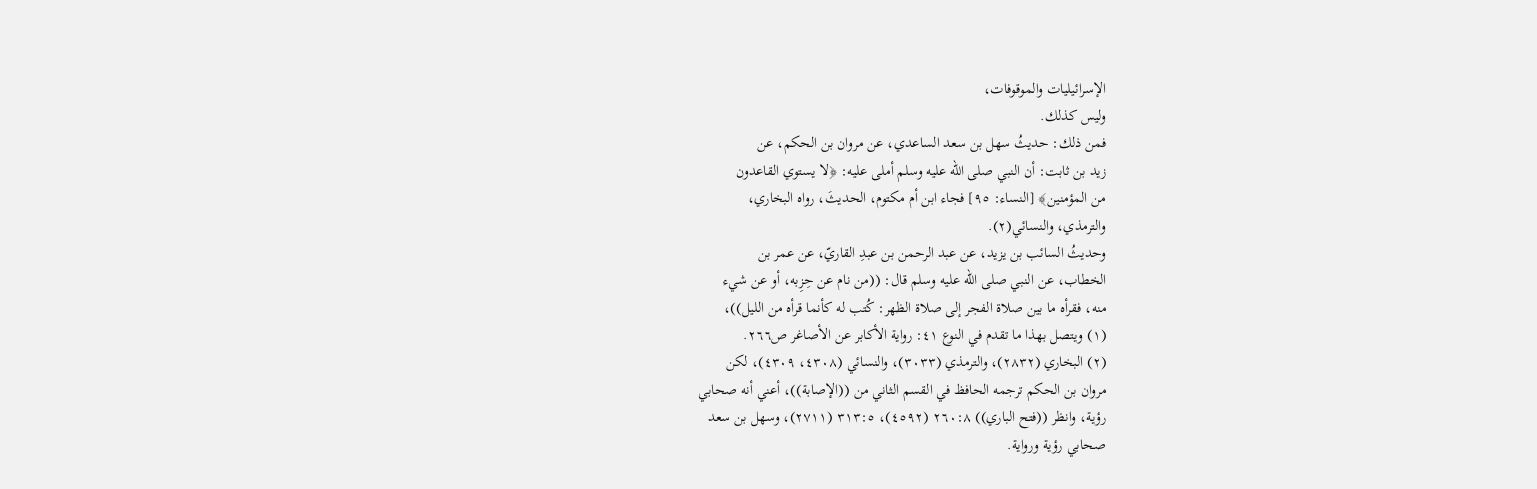الإسرائيليات والموقوفات،
وليس كذلك.
فمن ذلك: حديثُ سهل بن سعد الساعدي، عن مروان بن الحكم، عن
زيد بن ثابت: أن النبي صلى الله عليه وسلم أملى عليه: ﴿لا يستوي القاعدون
من المؤمنين﴾ [النساء: ٩٥] فجاء ابن أم مكتوم، الحديثَ، رواه البخاري،
والترمذي، والنسائي(٢).
وحديثُ السائب بن يزيد، عن عبد الرحمن بن عبدِ القاريّ، عن عمر بن
الخطاب، عن النبي صلى الله عليه وسلم قال: ((من نام عن حِزِبه، أو عن شيء
منه، فقرأه ما بين صلاة الفجر إلى صلاة الظهر: كُتب له كأنما قرأه من الليل))،
(١) ويتصل بهذا ما تقدم في النوع ٤١: رواية الأكابر عن الأصاغر ص٢٦٦.
(٢) البخاري (٢٨٣٢)، والترمذي (٣٠٣٣)، والنسائي (٤٣٠٨، ٤٣٠٩)، لكن
مروان بن الحكم ترجمه الحافظ في القسم الثاني من ((الإصابة))، أعني أنه صحابي
رؤية، وانظر ((فتح الباري)) ٢٦٠:٨ (٤٥٩٢)، ٣١٣:٥ (٢٧١١)، وسهل بن سعد
صحابي رؤية ورواية.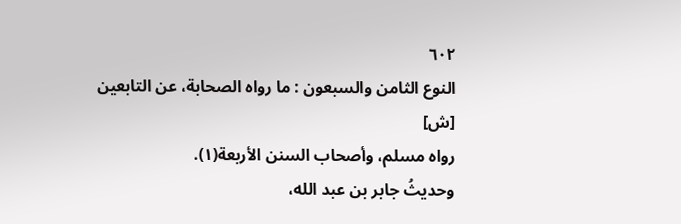٦٠٢
النوع الثامن والسبعون : ما رواه الصحابة، عن التابعين
[ش]
رواه مسلم، وأصحاب السنن الأربعة(١).
وحديثُ جابر بن عبد الله،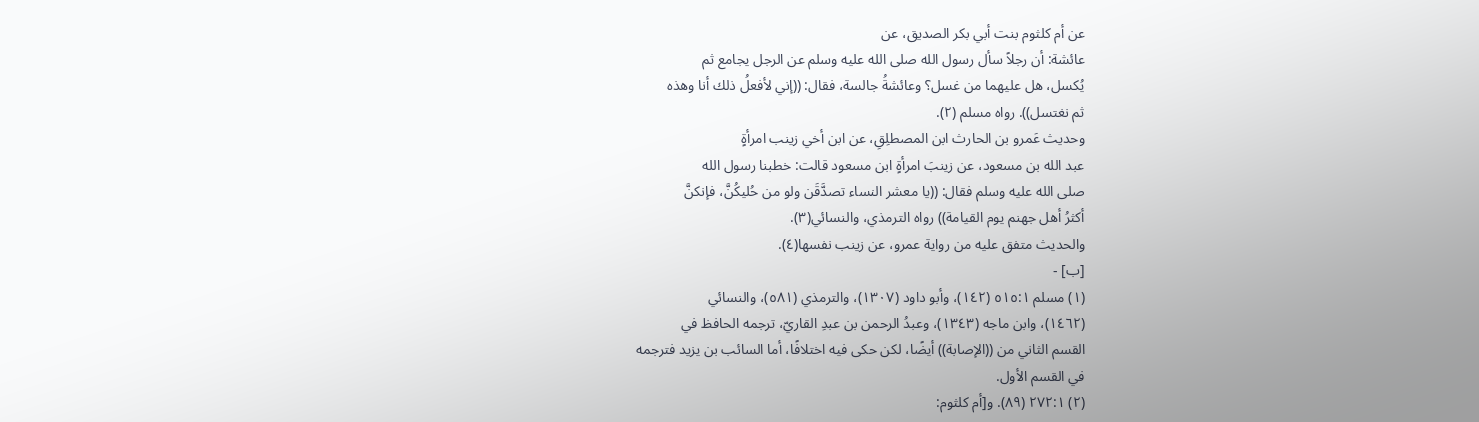عن أم كلثوم بنت أبي بكر الصديق، عن
عائشة: أن رجلاً سأل رسول الله صلى الله عليه وسلم عن الرجل يجامع ثم
يُكسل، هل عليهما من غسل؟ وعائشةُ جالسة، فقال: ((إني لأفعلُ ذلك أنا وهذه
ثم نغتسل)). رواه مسلم (٢).
وحديث عَمرو بن الحارث ابن المصطلِقِ، عن ابن أخي زينب امرأةٍ
عبد الله بن مسعود، عن زينبَ امرأةٍ ابن مسعود قالت: خطبنا رسول الله
صلى الله عليه وسلم فقال: ((يا معشر النساء تصدَّقَن ولو من حُليكُنَّ، فإنكنَّ
أكثرُ أهل جهنم يوم القيامة)) رواه الترمذي، والنسائي(٣).
والحديث متفق عليه من رواية عمرو، عن زينب نفسها(٤).
[ب] -
(١) مسلم ٥١٥:١ (١٤٢)، وأبو داود (١٣٠٧)، والترمذي (٥٨١)، والنسائي
(١٤٦٢)، وابن ماجه (١٣٤٣)، وعبدُ الرحمن بن عبدِ القاريّ، ترجمه الحافظ في
القسم الثاني من ((الإصابة)) أيضًا، لكن حكى فيه اختلافًا، أما السائب بن يزيد فترجمه
في القسم الأول.
(٢) ٢٧٢:١ (٨٩). و[أم كلثوم: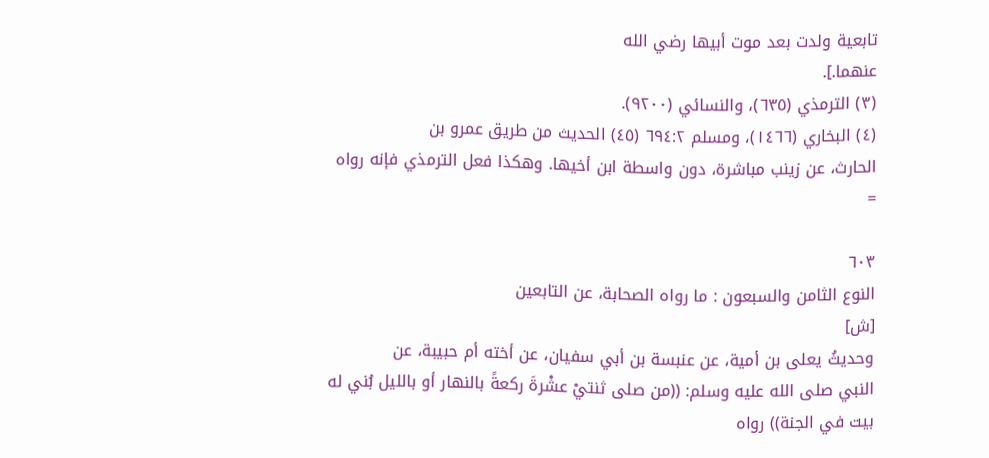تابعية ولدت بعد موت أبيها رضي الله
عنهما.].
(٣) الترمذي (٦٣٥)، والنسائي (٩٢٠٠).
(٤) البخاري (١٤٦٦)، ومسلم ٦٩٤:٢ (٤٥) الحديث من طريق عمرو بن
الحارث، عن زينب مباشرة، دون واسطة ابن أخيها. وهكذا فعل الترمذي فإنه رواه
=

٦٠٣
النوع الثامن والسبعون : ما رواه الصحابة، عن التابعين
[ش]
وحديثُ يعلى بن أمية، عن عنبسة بن أبي سفيان، عن أخته أم حبيبة، عن
النبي صلى الله عليه وسلم: ((من صلى ثنتيْ عشْرةَ ركعةً بالنهار أو بالليل بُني له
بيت في الجنة)) رواه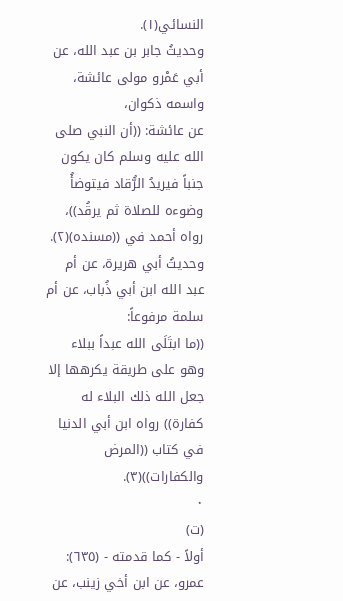النسائي(١).
وحديثُ جابر بن عبد الله، عن أبي عَمْرو مولى عائشة، واسمه ذكوان،
عن عائشة: ((أن النبي صلى الله عليه وسلم كان يكون جنباً فيريدُ الرُّقاد فيتوضأُ
وضوءه للصلاة ثم يرقُد))، رواه أحمد في ((مسنده)(٢).
وحديثُ أبي هريرة، عن أم عبد الله ابن أبي ذُباب، عن أم سلمة مرفوعاً:
((ما ابتَلَى الله عبداً ببلاء وهو على طريقة يكرهها إلا جعل الله ذلك البلاء له
كفارة)) رواه ابن أبي الدنيا في كتاب ((المرض والكفارات))(٣).
٠
(ت)
أولاً - كما قدمته - (٦٣٥): عمرو، عن ابن أخي زينب، عن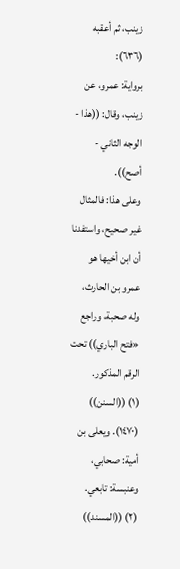زينب، ثم أعقبه (٦٣٦):
برواية: عمرو، عن زينب، وقال: ((هذا - الوجه الثاني - أصح)).
وعلى هذا: فالمثال غير صحيح، واستفدنا أن ابن أخيها هو عمرو بن الحارث،
وله صحبة، وراجع «فتح الباري)) تحت الرقم المذكور.
(١) ((السنن)) (١٤٧٠). ويعلى بن أمية: صحابي، وعنبسة: تابعي.
(٢) ((المسند))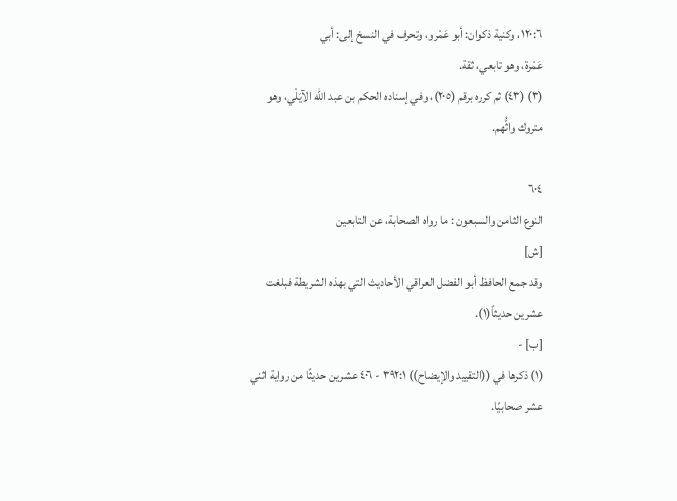١٢٠:٦، وكنية ذكوان: أبو عَمْرو، وتحرف في النسخ إلى: أبي
عَمْرة، وهو تابعي، ثقة.
(٣) (٤٣) ثم كرره برقم (٢٠٥)، وفي إسناده الحكم بن عبد الله الآيَلْي، وهو
متروك واثُّهم.

٦٠٤
النوع الثامن والسبعون : ما رواه الصحابة، عن التابعين
[ش]
وقد جمع الحافظ أبو الفضل العراقي الأحاديث التي بهذه الشريطة فبلغت
عشرين حديثاً(١).
[ب] -
(١) ذكرها في ((التقييد والإيضاح)) ٣٩٢:١ - ٤٠٦ عشرين حديثًا من رواية اثني
عشر صحابيًا.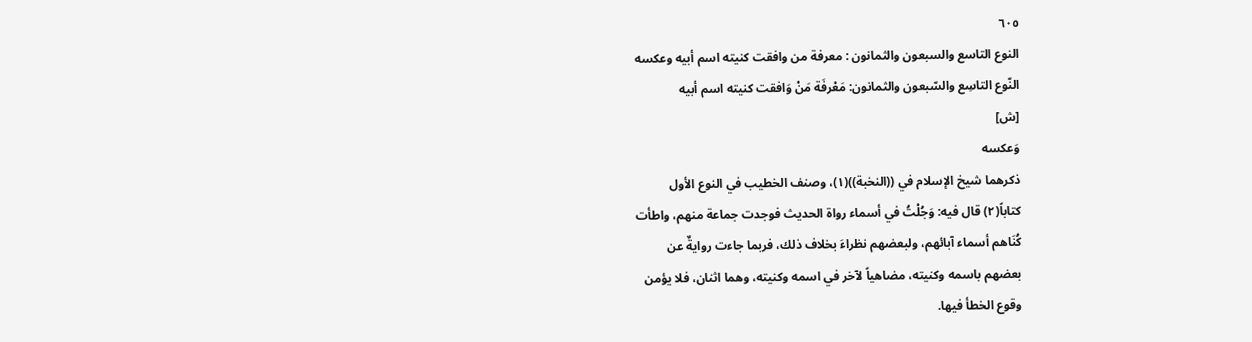٦٠٥
النوع التاسع والسبعون والثمانون : معرفة من وافقت کنیته اسم أبيه وعكسه
النّوع التاسِع والسّبعون والثمانون: مَعْرفَة مَنْ وَافقت كنيته اسم أبيه
[ش]
وَعكسه
ذكرهما شيخ الإسلام في ((النخبة))(١)، وصنف الخطيب في النوع الأول
كتاباً(٢) قال فيه: وَجُلْتُ في أسماء رواة الحديث فوجدت جماعة منهم، واطأت
كُنَاهم أسماء آبائهم، ولبعضهم نظراءَ بخلاف ذلك، فربما جاءت روايةٌ عن
بعضهم باسمه وكنيته، مضاهياً لآخر في اسمه وكنيته، وهما اثنان، فلا يؤمن
وقوع الخطأ فيها.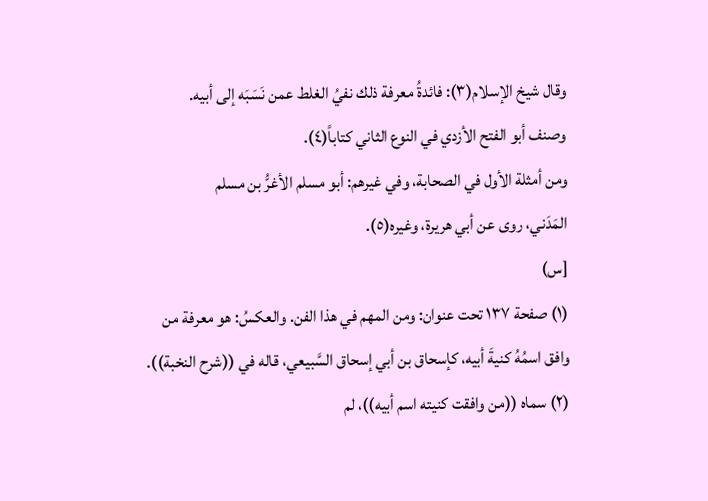وقال شيخ الإسلام(٣): فائدةُ معرفة ذلك نفيُ الغلط عمن نَسَبَه إلى أبيه.
وصنف أبو الفتح الأزدي في النوع الثاني كتاباً(٤).
ومن أمثلة الأول في الصحابة، وفي غيرهم: أبو مسلم الأغرُّ بن مسلم
المَدَني، روى عن أبي هريرة، وغيره(٥).
[س)
(١) صفحة ١٣٧ تحت عنوان: ومن المهم في هذا الفن. والعكسُ: هو معرفة من
وافق اسمُهُ كنيةَ أبيه، كإسحاق بن أبي إسحاق السَّبيعي، قاله في ((شرح النخبة)).
(٢) سماه ((من وافقت كنيته اسم أبيه))، لم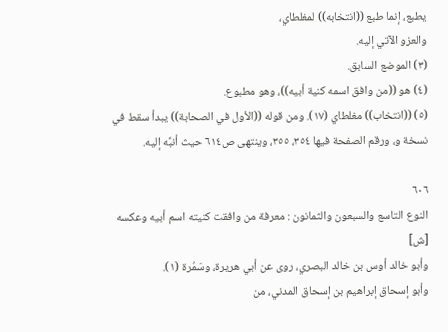يطبع، إنما طبع ((انتخابه)) لمغلطاي،
والعزو الآتي إليه.
(٣) الموضع السابق.
(٤) هو ((من وافق اسمه كنية أبيه))، وهو مطبوع.
(٥) ((انتخاب)) مغلطاي (١٧). ومن قوله ((الأول في الصحابة)) يبدأ سقط في
نسخة و، ورقم الصفحة فيها ٣٥٤، ٣٥٥، وينتهى ص٦١٤ حيث أنبِّه إليه.

٦٠٦
النوع التاسع والسبعون والثمانون : معرفة من وافقت كنيته اسم أبيه وعكسه
[ش]
وأبو خالد أوس بن خالد البصري، روى عن أبي هريرة، وسَمُرة (١).
وأبو إسحاق إبراهيم بن إسحاق المدني، من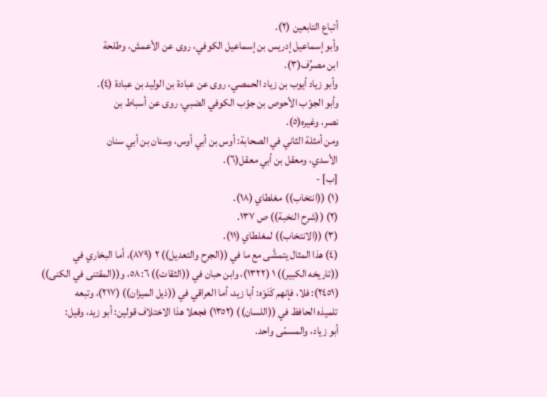أتباع التابعين (٢).
وأبو إسماعيل إدريس بن إسماعيل الكوفي، روى عن الأعمش، وطلحة
ابن مصرِّف(٣).
وأبو زياد أيوب بن زياد الحمصي، روى عن عبادة بن الوليد بن عبادة (٤).
وأبو الجوّب الأحوص بن جوّب الكوفي الضبي، روى عن أسباط بن
نصر، وغيره(٥).
ومن أمثلة الثاني في الصحابة: أوس بن أبي أوس، وسنان بن أبي سنان
الأسدي، ومعقل بن أبي معقل(٦).
[ب] -
(١) ((انتخاب)) مغلطاي (١٨).
(٢) ((شرح النخبة)) ص ١٣٧.
(٣) ((الانتخاب)) لمغلطاي (١١).
(٤) هذا المثال يتمشَّى مع ما في ((الجرح والتعديل)) ٢ (٨٧٩)، أما البخاري في
((تاريخه الكبير)) ١ (١٣٢٢)، وابن حبان في ((الثقات)) ٥٨:٦، و((المقتنى في الكنى))
(٢٤٥١): فلا، فإنهم كَنَوْه: أبا زيد، أما العراقي في ((ذيل الميزان)) (٢١٧)، وتبعه
تلميذه الحافظ في ((اللسان)) (١٣٥٢) فجعلا هذا الاختلاف قولين: أبو زيد، وقيل:
أبو زياد، والمسمّى واحد.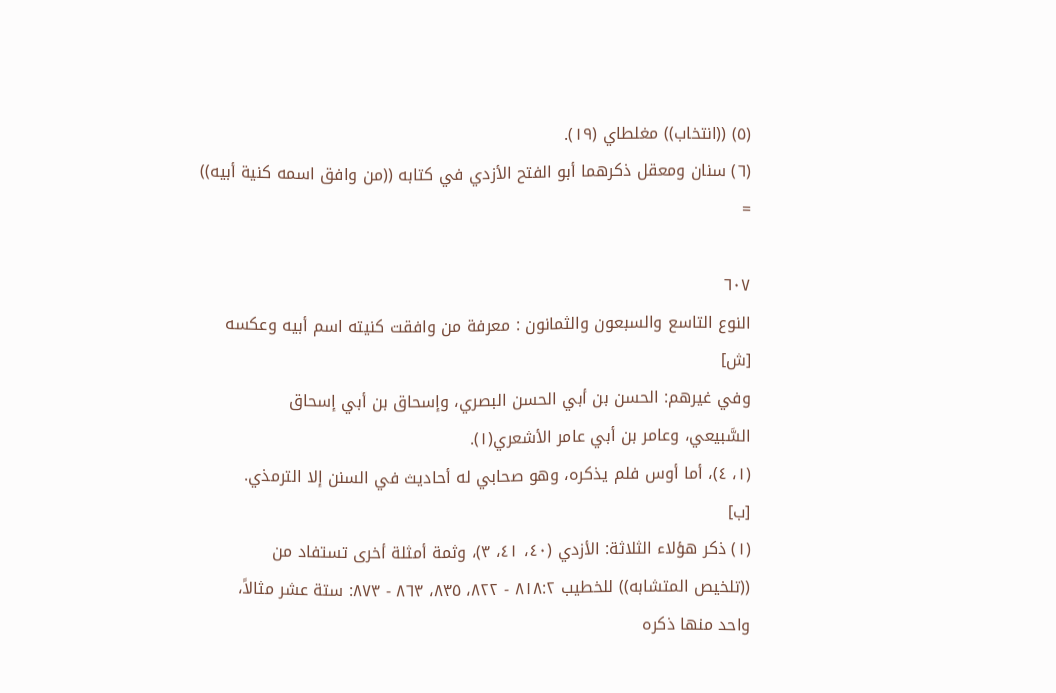(٥) ((انتخاب)) مغلطاي (١٩).
(٦) سنان ومعقل ذكرهما أبو الفتح الأزدي في كتابه ((من وافق اسمه كنية أبيه))
=

٦٠٧
النوع التاسع والسبعون والثمانون : معرفة من وافقت كنيته اسم أبيه وعكسه
[ش]
وفي غيرهم: الحسن بن أبي الحسن البصري، وإسحاق بن أبي إسحاق
السَّبيعي، وعامر بن أبي عامر الأشعري(١).
(١، ٤)، أما أوس فلم يذكره، وهو صحابي له أحاديث في السنن إلا الترمذي.
[ب]
(١) ذكر هؤلاء الثلاثة: الأزدي (٤٠، ٤١، ٣)، وثمة أمثلة أخرى تستفاد من
((تلخيص المتشابه)) للخطيب ٨١٨:٢ - ٨٢٢، ٨٣٥، ٨٦٣ - ٨٧٣: ستة عشر مثالاً،
واحد منها ذكره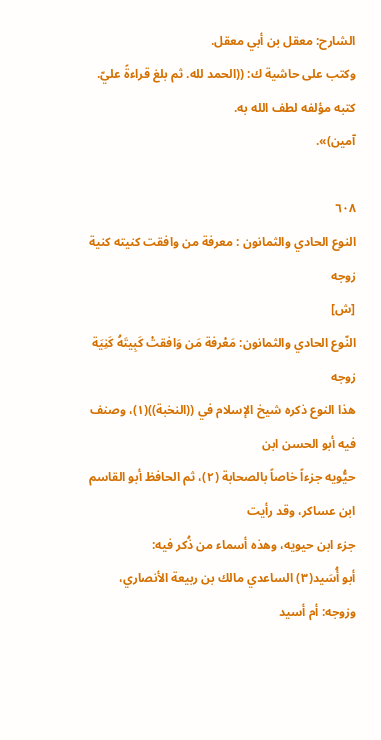الشارح: معقل بن أبي معقل.
وكتب على حاشية ك: ((الحمد لله. ثم بلغ قراءةً عليّ. كتبه مؤلفه لطف الله به.
آمین)».

٦٠٨
النوع الحادي والثمانون : معرفة من وافقت كنيته كنية زوجه
[ش]
النّوع الحادي والثمانون: مَعْرفة مَن وَافقتْ كَبِيتَهُ كَنِيَة زوجه
هذا النوع ذكره شيخ الإسلام في ((النخبة))(١)، وصنف فيه أبو الحسن ابن
حيُّويه جزءاً خاصاً بالصحابة (٢)، ثم الحافظ أبو القاسم ابن عساكر، وقد رأيت
جزء ابن حیویه، وهذه أسماء من ذُكر فيه:
أبو أُسَيد(٣) الساعدي مالك بن ربيعة الأنصاري، وزوجه: أم أسيد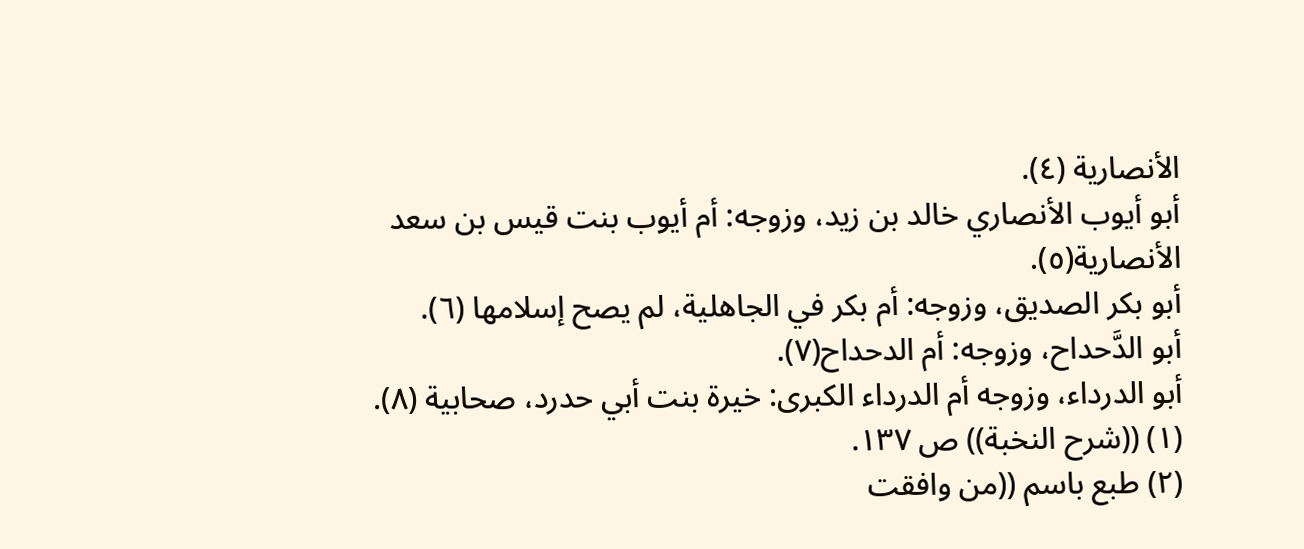الأنصارية (٤).
أبو أيوب الأنصاري خالد بن زيد، وزوجه: أم أيوب بنت قيس بن سعد
الأنصارية(٥).
أبو بكر الصديق، وزوجه: أم بكر في الجاهلية، لم يصح إسلامها (٦).
أبو الدَّحداح، وزوجه: أم الدحداح(٧).
أبو الدرداء، وزوجه أم الدرداء الكبرى: خيرة بنت أبي حدرد، صحابية (٨).
(١) ((شرح النخبة)) ص ١٣٧.
(٢) طبع باسم ((من وافقت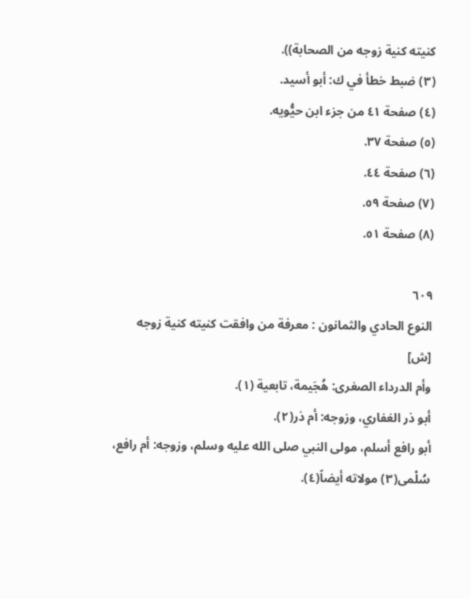كنيته كنية زوجه من الصحابة)).
(٣) ضبط خطأ في ك: أبو أسيد.
(٤) صفحة ٤١ من جزء ابن حيُّويه.
(٥) صفحة ٣٧.
(٦) صفحة ٤٤.
(٧) صفحة ٥٩.
(٨) صفحة ٥١.

٦٠٩
النوع الحادي والثمانون : معرفة من وافقت كنيته كنية زوجه
[ش]
وأم الدرداء الصغرى: هُجَيمة، تابعية (١).
أبو ذر الغفاري، وزوجه: أم ذر(٢).
أبو رافع أسلم، مولى النبي صلى الله عليه وسلم، وزوجه: أم رافع،
سُلْمى(٣) مولاته أيضاً(٤).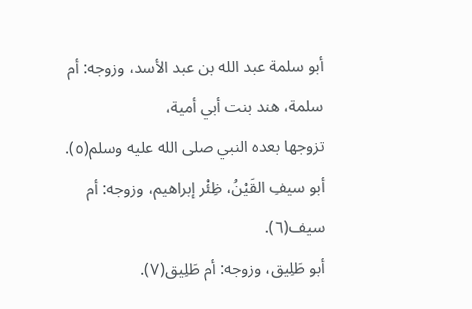أبو سلمة عبد الله بن عبد الأسد، وزوجه: أم سلمة، هند بنت أبي أمية،
تزوجها بعده النبي صلى الله عليه وسلم(٥).
أبو سيفِ القَيْنُ، ظِئْر إبراهيم، وزوجه: أم سيف(٦).
أبو طَلِيق، وزوجه: أم طَلِيق(٧).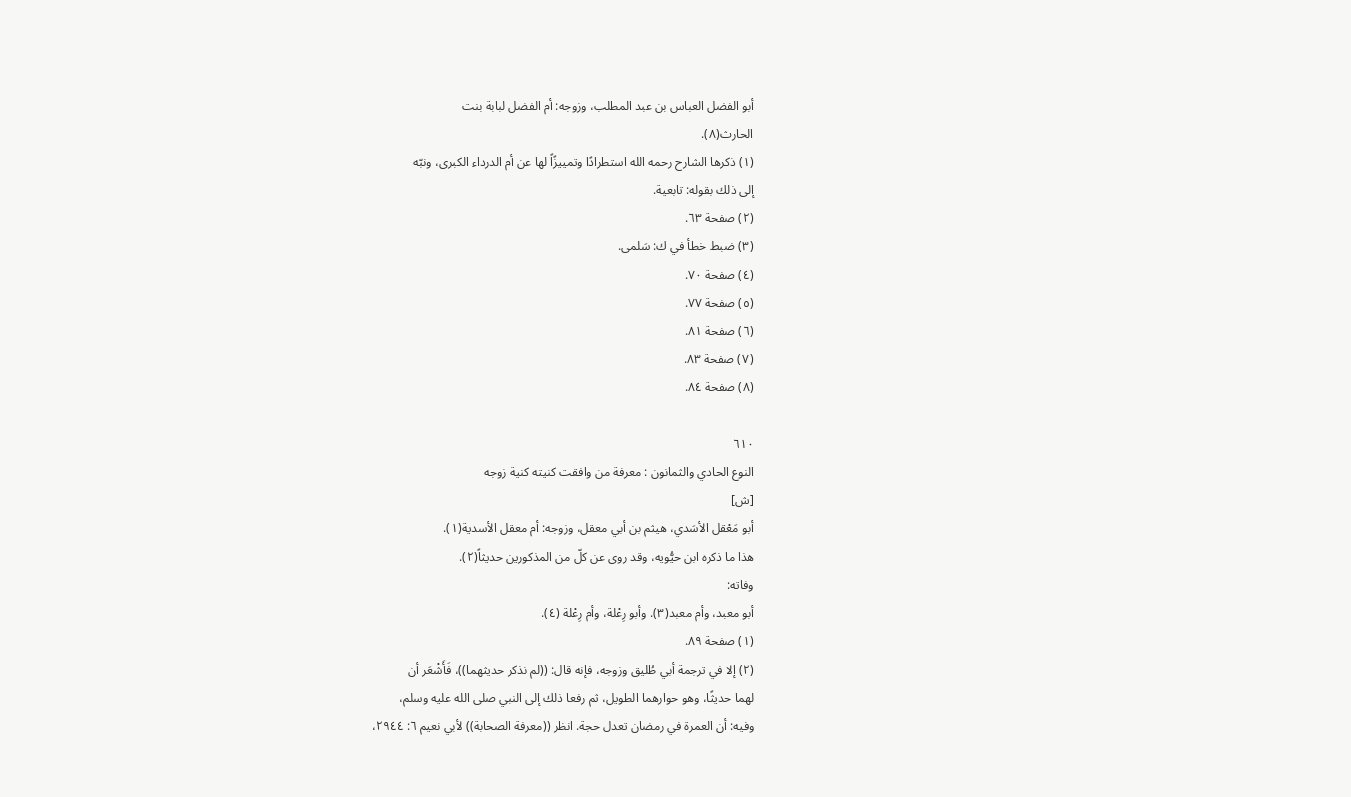أبو الفضل العباس بن عبد المطلب، وزوجه: أم الفضل لبابة بنت
الحارث(٨).
(١) ذكرها الشارح رحمه الله استطرادًا وتمييزًاً لها عن أم الدرداء الكبرى، ونبّه
إلى ذلك بقوله: تابعية.
(٢) صفحة ٦٣.
(٣) ضبط خطأ في ك: سَلمی.
(٤) صفحة ٧٠.
(٥) صفحة ٧٧.
(٦) صفحة ٨١.
(٧) صفحة ٨٣.
(٨) صفحة ٨٤.

٦١٠
النوع الحادي والثمانون : معرفة من وافقت كنيته كنية زوجه
[ش]
أبو مَعْقل الأسَدي، هيثم بن أبي معقل، وزوجه: أم معقل الأسدية(١).
هذا ما ذكره ابن حيُّويه، وقد روى عن كلّ من المذكورين حديثاً(٢).
وفاته:
أبو معبد، وأم معبد(٣). وأبو رِعْلة، وأم رِعْلة (٤).
(١) صفحة ٨٩.
(٢) إلا في ترجمة أبي طُليق وزوجه، فإنه قال: ((لم نذكر حديثهما))، فَأَشْعَر أن
لهما حديثًا، وهو حوارهما الطويل، ثم رفعا ذلك إلى النبي صلى الله عليه وسلم،
وفيه: أن العمرة في رمضان تعدل حجة. انظر ((معرفة الصحابة)) لأبي نعيم ٦: ٢٩٤٤،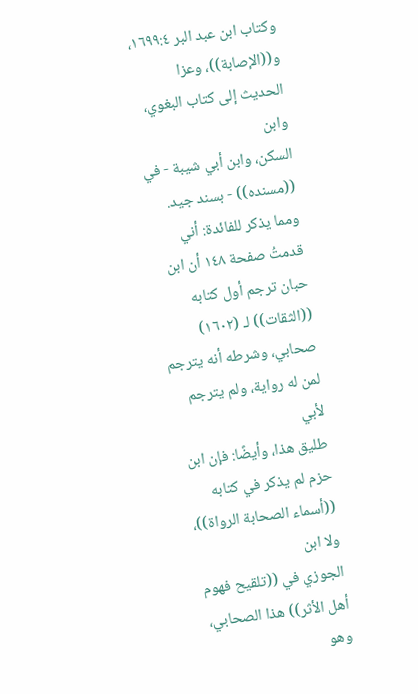وكتاب ابن عبد البر ١٦٩٩:٤، و((الإصابة))، وعزا الحديث إلى كتاب البغوي، وابن
السكن، وابن أبي شيبة - في ((مسنده)) - بسند جيد.
ومما يذكر للفائدة: أني قدمتُ صفحة ١٤٨ أن ابن حبان ترجم أول كتابه
((الثقات)) لـ (١٦٠٢) صحابي، وشرطه أنه يترجم لمن له رواية، ولم يترجم لأبي
طليق هذا، وأيضًا: فإن ابن حزم لم يذكر في كتابه ((أسماء الصحابة الرواة))، ولا ابن
الجوزي في ((تلقيح فهوم أهل الأثر)) هذا الصحابي، وهو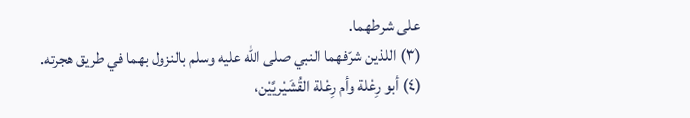على شرطهما.
(٣) اللذين شرّفهما النبي صلى الله عليه وسلم بالنزول بهما في طريق هجرته.
(٤) أبو رِعْلة وأم رِعْلة القُشَيْريَّيْن،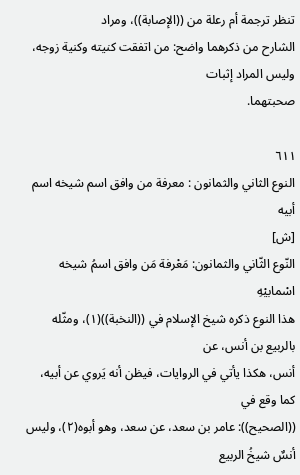تنظر ترجمة أم رعلة من ((الإصابة))، ومراد
الشارح من ذكرهما واضح: من اتفقت كنيته وكنية زوجه، وليس المراد إثبات
صحبتھما.

٦١١
النوع الثاني والثمانون : معرفة من وافق اسم شيخه اسم أبيه
[ش]
النّوع الثّاني والثمانون: مَعْرفة مَن وافق اسمُ شيخه اسْمابیْهِ
هذا النوع ذكره شيخ الإسلام في ((النخبة))(١)، ومثّله بالربيع بن أنس، عن
أنس، هكذا يأتي في الروايات، فيظن أنه يَروي عن أبيه، كما وقع في
((الصحيح)): عامر بن سعد، عن سعد، وهو أبوه(٢)، وليس أنسٌ شيخُ الربيع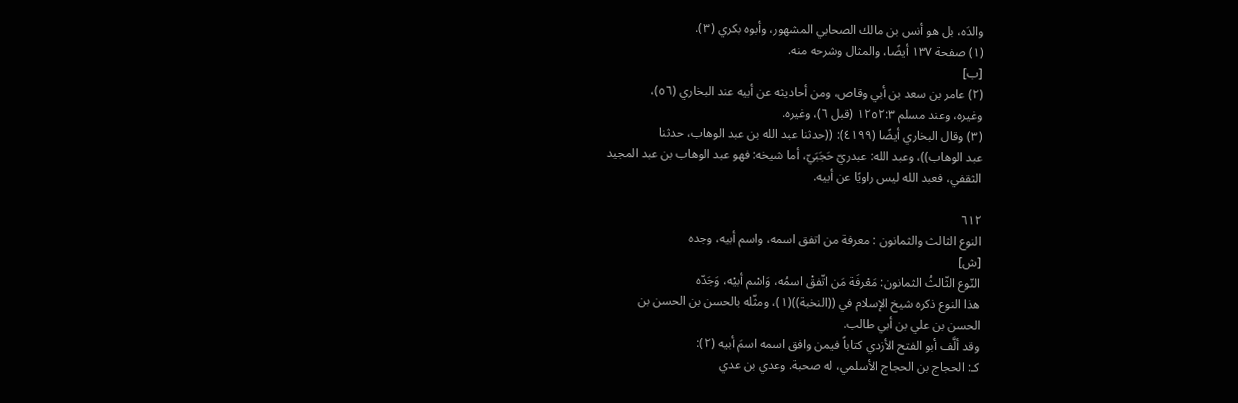والدَه، بل هو أنس بن مالك الصحابي المشهور، وأبوه بكري (٣).
(١) صفحة ١٣٧ أيضًا، والمثال وشرحه منه.
[ب]
(٢) عامر بن سعد بن أبي وقاص، ومن أحاديثه عن أبيه عند البخاري (٥٦)،
وغيره، وعند مسلم ١٢٥٢:٣ (قبل ٦)، وغيره.
(٣) وقال البخاري أيضًا (٤١٩٩): ((حدثنا عبد الله بن عبد الوهاب، حدثنا
عبد الوهاب))، وعبد الله: عبدريّ حَجَبَيّ، أما شيخه: فهو عبد الوهاب بن عبد المجيد
الثقفي، فعبد الله لیس راویًا عن أبيه.

٦١٢
النوع الثالث والثمانون : معرفة من اتفق اسمه، واسم أبيه، وجده
[ش]
النّوع الثّالثُ الثمانون: مَعْرفَة مَن اتّفقْ اسمُه، وَاسْم أبيْه، وَجَدّه
هذا النوع ذكره شيخ الإسلام في ((النخبة))(١)، ومثّله بالحسن بن الحسن بن
الحسن بن علي بن أبي طالب.
وقد ألَّف أبو الفتح الأزدي كتاباً فيمن وافق اسمه اسمَ أبيه (٢):
كـ: الحجاج بن الحجاج الأسلمي، له صحبة. وعدي بن عدي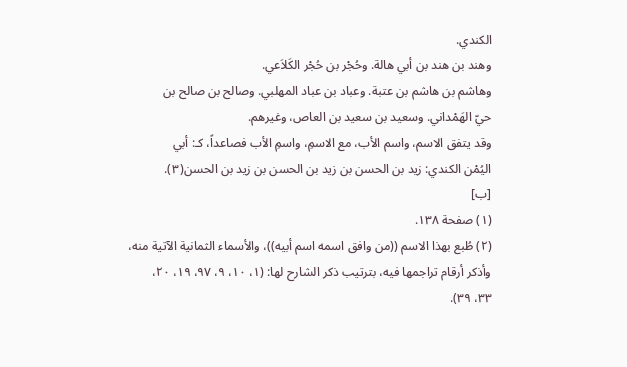الکندي.
وهند بن هند بن أبي هالة. وحُجْر بن حُجْر الكَلاَعي.
وهاشم بن هاشم بن عتبة. وعباد بن عباد المهلبي. وصالح بن صالح بن
حيّ الهَمْداني. وسعيد بن سعيد بن العاص، وغيرهم.
وقد يتفق الاسم، واسم الأب، مع الاسمِ، واسمِ الأب فصاعداً، كـ: أبي
اليُمْن الكندي: زيد بن الحسن بن زيد بن الحسن بن زيد بن الحسن(٣).
[ب]
(١) صفحة ١٣٨.
(٢) طُبع بهذا الاسم ((من وافق اسمه اسم أبيه))، والأسماء الثمانية الآتية منه،
وأذكر أرقام تراجمها فيه، بترتيب ذكر الشارح لها: (١، ١٠، ٩، ٩٧، ١٩، ٢٠،
٣٣، ٣٩).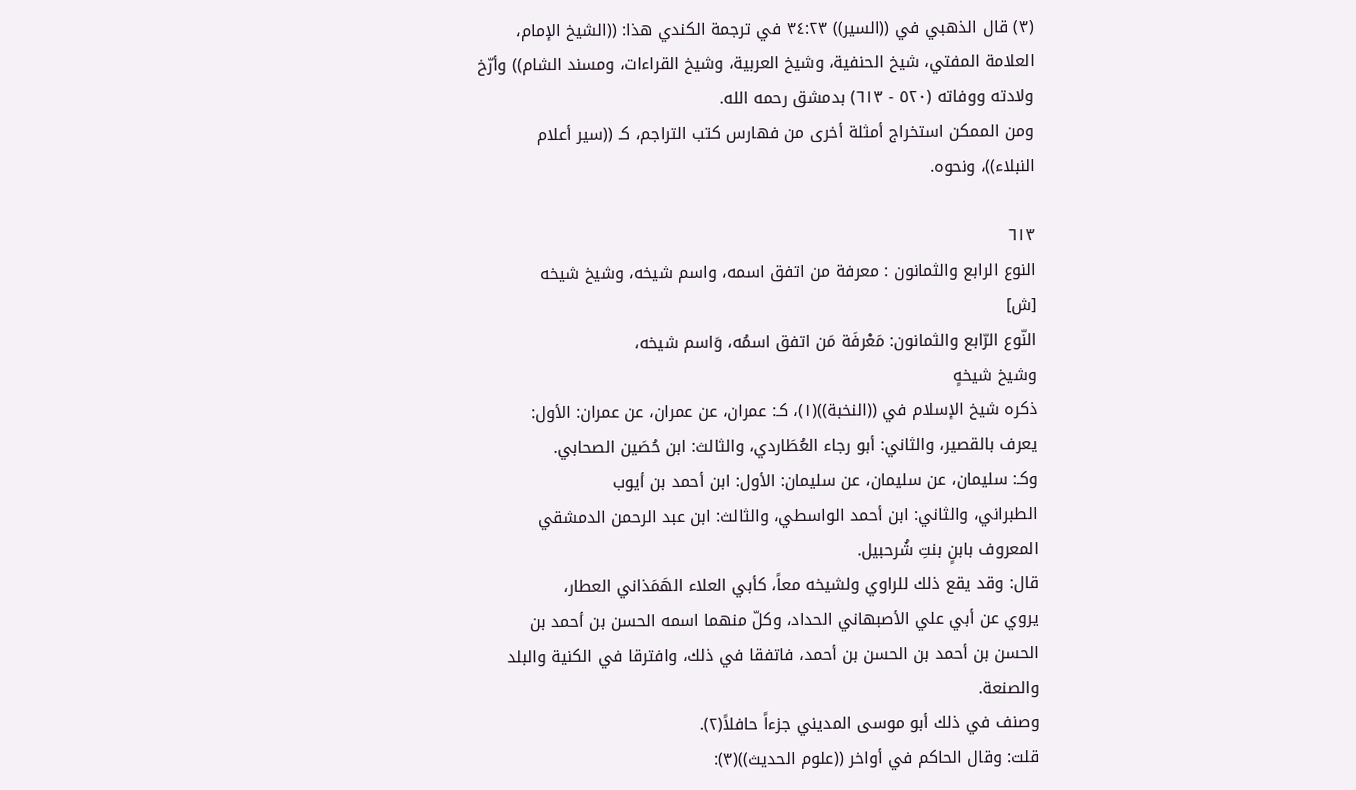(٣) قال الذهبي في ((السير)) ٣٤:٢٣ في ترجمة الكندي هذا: ((الشيخ الإمام،
العلامة المفتي، شيخ الحنفية، وشيخ العربية، وشيخ القراءات، ومسند الشام)) وأرّخ
ولادته ووفاته (٥٢٠ - ٦١٣) بدمشق رحمه الله.
ومن الممكن استخراج أمثلة أخرى من فهارس كتب التراجم، كـ ((سير أعلام
النبلاء))، ونحوه.

٦١٣
النوع الرابع والثمانون : معرفة من اتفق اسمه، واسم شيخه، وشيخ شيخه
[ش]
النّوع الرّابع والثمانون: مَعْرفَة مَن اتفق اسمُه، وَاسم شيخه،
وشيخ شيخهٍ
ذكره شيخ الإسلام في ((النخبة))(١)، كـ: عمران، عن عمران، عن عمران: الأول:
يعرف بالقصير، والثاني: أبو رجاء العُطَاردي، والثالث: ابن حُصَين الصحابي.
وكـ: سليمان، عن سليمان، عن سليمان: الأول: ابن أحمد بن أيوب
الطبراني، والثاني: ابن أحمد الواسطي، والثالث: ابن عبد الرحمن الدمشقي
المعروف بابنٍ بنتِ شُرحبیل.
قال: وقد يقع ذلك للراوي ولشيخه معاً، كأبي العلاء الهَمَذاني العطار،
يروي عن أبي علي الأصبهاني الحداد، وكلّ منهما اسمه الحسن بن أحمد بن
الحسن بن أحمد بن الحسن بن أحمد، فاتفقا في ذلك، وافترقا في الكنية والبلد
والصنعة.
وصنف في ذلك أبو موسى المديني جزءاً حافلاً(٢).
قلت: وقال الحاكم في أواخر ((علوم الحديث))(٣):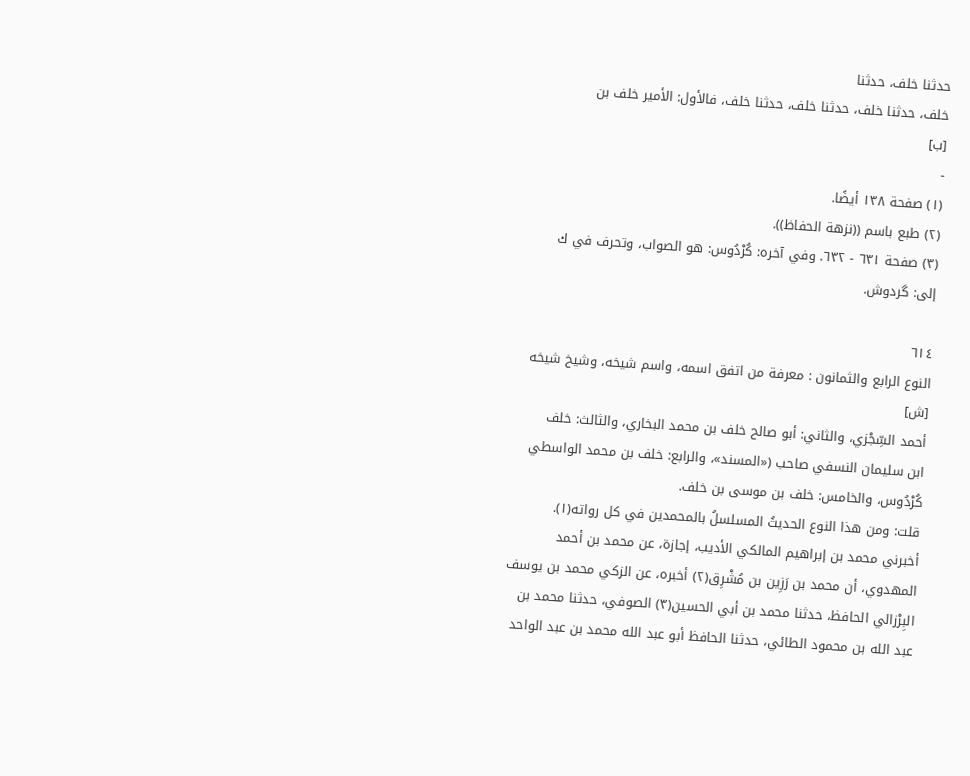حدثنا خلف، حدثنا
خلف، حدثنا خلف، حدثنا خلف، حدثنا خلف، فالأول: الأمير خلف بن
[ب]
-
(١) صفحة ١٣٨ أيضًا.
(٢) طبع باسم ((نزهة الحفاظ)).
(٣) صفحة ٦٣١ - ٦٣٢. وفي آخره: كُرْدُوس: هو الصواب، وتحرف في ك
إلی: گردوش.

٦١٤
النوع الرابع والثمانون : معرفة من اتفق اسمه، واسم شيخه، وشيخ شيخه
[ش]
أحمد السِّجْزي، والثاني: أبو صالح خلف بن محمد البخاري، والثالث: خلف
ابن سليمان النسفي صاحب («المسند»، والرابع: خلف بن محمد الواسطي
كُرْدُوس، والخامس: خلف بن موسى بن خلف.
قلت: ومن هذا النوع الحديثُ المسلسلُ بالمحمدين في كل رواته(١).
أخبرني محمد بن إبراهيم المالكي الأديب، إجازة، عن محمد بن أحمد
المهدوي، أن محمد بن رَزِين بن مُشْرِق(٢) أخبره، عن الزكي محمد بن يوسف
البِرْزالي الحافظ، حدثنا محمد بن أبي الحسين(٣) الصوفي، حدثنا محمد بن
عبد الله بن محمود الطائي، حدثنا الحافظ أبو عبد الله محمد بن عبد الواحد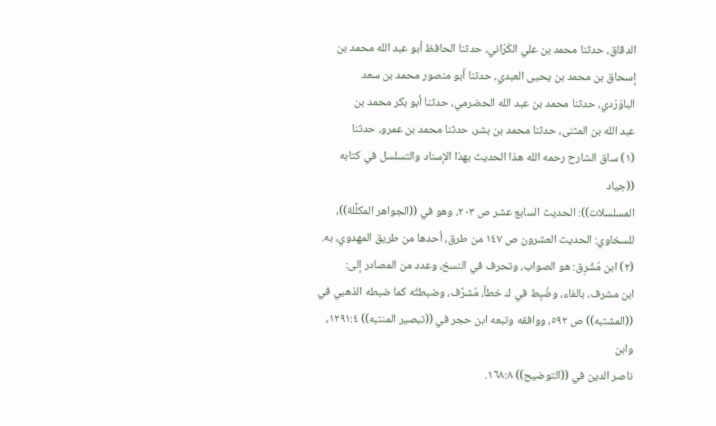الدقاق، حدثنا محمد بن علي الكَرّاني، حدثنا الحافظ أبو عبد الله محمد بن
إسحاق بن محمد بن يحيى العبدي، حدثنا أبو منصور محمد بن سعد
الباوَرْدي، حدثنا محمد بن عبد الله الحضرمي، حدثنا أبو بكر محمد بن
عبد الله بن المثنى، حدثنا محمد بن بشر، حدثنا محمد بن عمرو، حدثنا
(١) ساق الشارح رحمه الله هذا الحديث بهذا الإسناد والتسلسل في كتابه ((جياد
المسلسلات)): الحديث السابع عشر ص ٢٠٣، وهو في ((الجواهر المكلَّلة))،
للسخاوي: الحديث العشرون ص ١٤٧ من طرق، أحدها من طريق المهدوي، به.
(٢) ابن مُشْرِق: هو الصواب، وتحرف في النسخ، وعدد من المصادر إلى:
ابن مشرف، بالفاء، وضُبِط في ك خطأ، مُشرِّف، وضبطتُه كما ضبطه الذهبي في
((المشتبه)) ص ٥٩٢، ووافقه وتبعه ابن حجر في ((تبصير المنتبه)) ١٢٩١:٤، وابن
ناصر الدین في ((التوضيح)) ١٦٨:٨.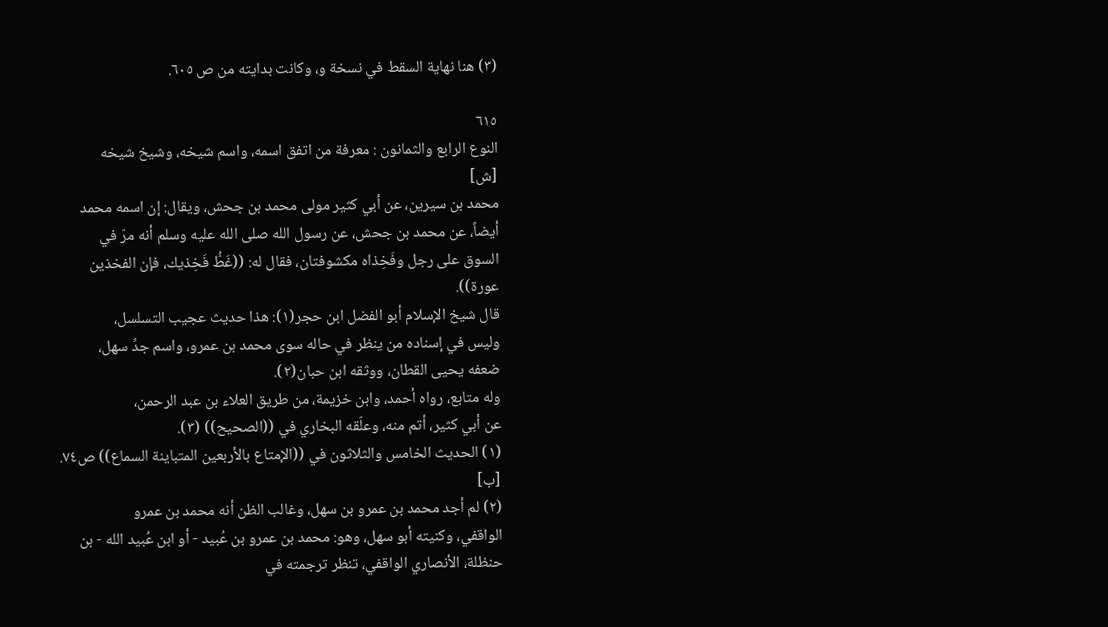(٣) هنا نهاية السقط في نسخة و، وكانت بدايته من ص ٦٠٥.

٦١٥
النوع الرابع والثمانون : معرفة من اتفق اسمه، واسم شيخه، وشيخ شيخه
[ش]
محمد بن سیرین، عن أبي کثیر مولی محمد بن جحش، ويقال: إن اسمه محمد
أيضاً، عن محمد بن جحش، عن رسول الله صلى الله عليه وسلم أنه مرّ في
السوق على رجل وفَخِذاه مكشوفتان، فقال له: ((غَطُّ فَخِذيك، فإن الفخذين
عورة)).
قال شيخ الإسلام أبو الفضل ابن حجر(١): هذا حديث عجيب التسلسل،
وليس في إسناده من ينظر في حاله سوى محمد بن عمرو، واسم جدِّ سهل،
ضعفه يحيى القطان، ووثقه ابن حبان(٢).
وله متابع، رواه أحمد، وابن خزيمة، من طريق العلاء بن عبد الرحمن،
عن أبي كثير، أتم منه، وعلّقه البخاري في ((الصحيح)) (٣).
(١) الحديث الخامس والثلاثون في ((الإمتاع بالأربعين المتباينة السماع)) ص٧٤.
[ب]
(٢) لم أجد محمد بن عمرو بن سهل، وغالب الظن أنه محمد بن عمرو
الواقفي، وكنيته أبو سهل، وهو: محمد بن عمرو بن عُبيد - أو ابن عُبيد الله - بن
حنظلة، الأنصاري الواقفي، تنظر ترجمته في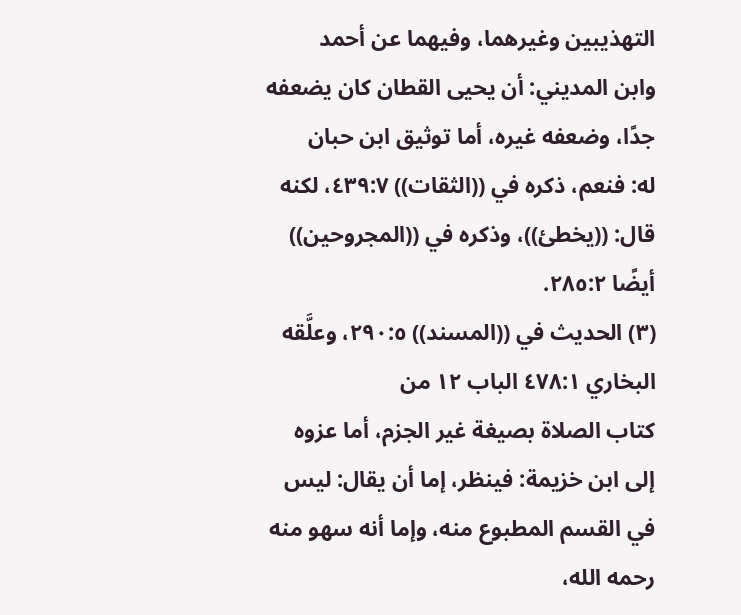التهذيبين وغيرهما، وفيهما عن أحمد
وابن المديني: أن يحيى القطان كان يضعفه جدًا، وضعفه غيره، أما توثيق ابن حبان
له: فنعم، ذكره في ((الثقات)) ٤٣٩:٧، لكنه قال: ((يخطئ))، وذكره في ((المجروحين))
أيضًا ٢٨٥:٢.
(٣) الحديث في ((المسند)) ٢٩٠:٥، وعلَّقه البخاري ٤٧٨:١ الباب ١٢ من
كتاب الصلاة بصيغة غير الجزم، أما عزوه إلى ابن خزيمة: فينظر، إما أن يقال: ليس
في القسم المطبوع منه، وإما أنه سهو منه رحمه الله،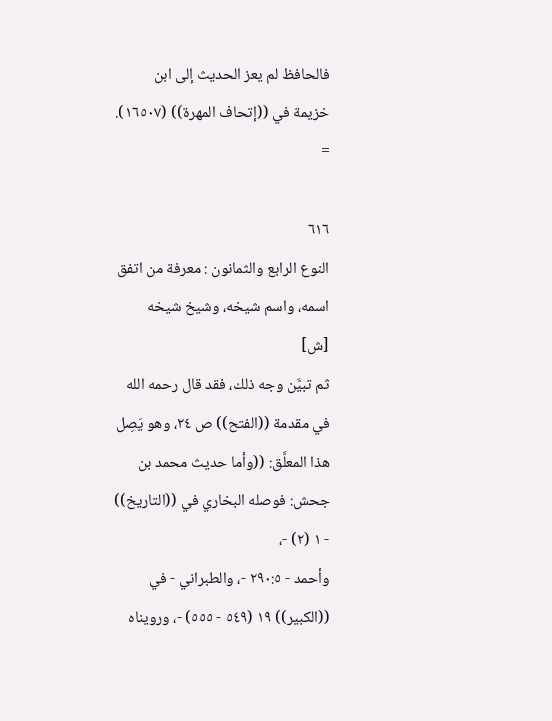فالحافظ لم يعز الحديث إلى ابن
خزيمة في ((إتحاف المهرة)) (١٦٥٠٧).
=

٦١٦
النوع الرابع والثمانون : معرفة من اتفق اسمه، واسم شيخه، وشيخ شيخه
[ش]
ثم تبيَّن وجه ذلك، فقد قال رحمه الله في مقدمة ((الفتح)) ص ٢٤، وهو يَصِل
هذا المعلَّق: ((وأما حديث محمد بن جحش: فوصله البخاري في ((التاريخ)) - ١ (٢) -،
وأحمد - ٢٩٠:٥ -، والطبراني - في ((الكبير)) ١٩ (٥٤٩ - ٥٥٥) -، ورويناه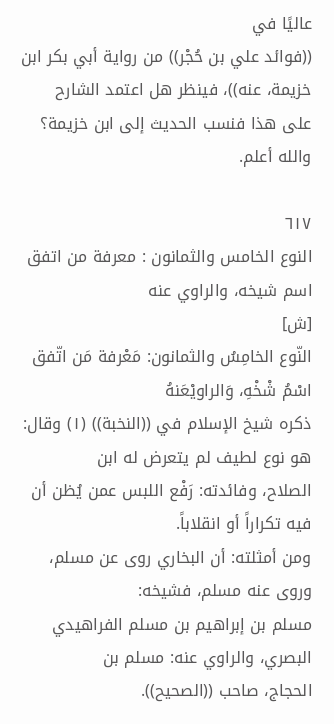عاليًا في
((فوائد علي بن حُجْر)) من رواية أبي بكر ابن خزيمة، عنه))، فينظر هل اعتمد الشارح
على هذا فنسب الحديث إلى ابن خزيمة؟ والله أعلم.

٦١٧
النوع الخامس والثمانون : معرفة من اتفق اسم شيخه، والراوي عنه
[ش]
النّوع الخامِسُ والثمانون: مَعْرفة مَن اتّفق اسْمُ شْخْهِ، وَالراويْعَنهُ
ذكره شيخ الإسلام في ((النخبة)) (١) وقال: هو نوع لطيف لم يتعرض له ابن
الصلاح، وفائدته: رَفْع اللبس عمن يُظن أن فيه تكراراً أو انقلاباً.
ومن أمثلته: أن البخاري روى عن مسلم، وروى عنه مسلم، فشيخه:
مسلم بن إبراهيم بن مسلم الفراهيدي البصري، والراوي عنه: مسلم بن
الحجاج، صاحب ((الصحيح)).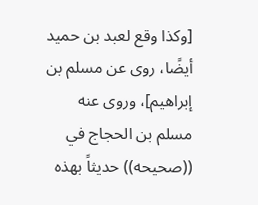[وكذا وقع لعبد بن حميد أيضًا، روى عن مسلم بن إبراهيم]، وروى عنه
مسلم بن الحجاج في ((صحيحه)) حديثاً بهذه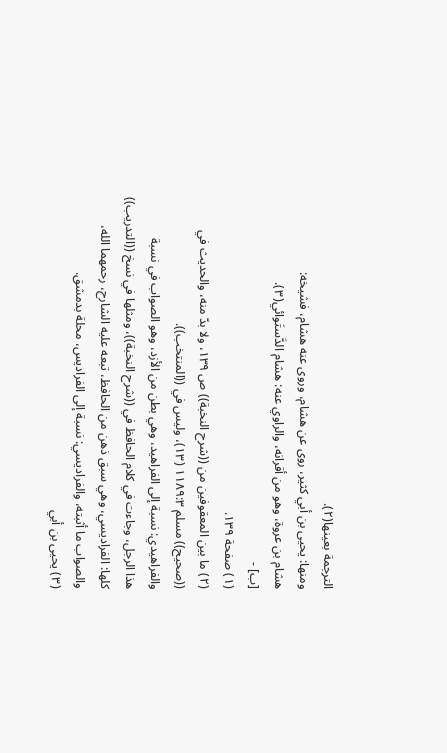الترجمة بعينها(٢).
ومنها: يحيى بن أبي كثير، روى عن هشام، وروى عنه هشام، فشيخه:
هشام بن عروة، وهو من أقرانه، والراوي عنه: هشام الدَّستَوائي(٣).
[ب] -
(١) صفحة ١٣٩.
(٢) ما بين المعقوفين من ((شرح النخبة)) ص ١٣٩، ولا بدّ منه، والحديث في
((صحيح)) مسلم ١١٨٩:٣ (١٣)، وليس في ((المنتخب)).
والفراهيدي: نسبة إلى الفراهيد، وهي بطن من الأزد، وهو الصواب في نسبة
هذا الرجل، وجاءت في كلام الحافظ في ((شرح النخبة))، ومثلها في نسخ ((التدريب))
كلها: الفراديسي، وهي سبق ذهن من الحافظ، تبعه عليه الشارح، رحمهما الله،
والصواب ما أثبته، والفراديسي: نسبة إلى الفراديس، محلة بدمشق.
(٣) يحيى بن أبي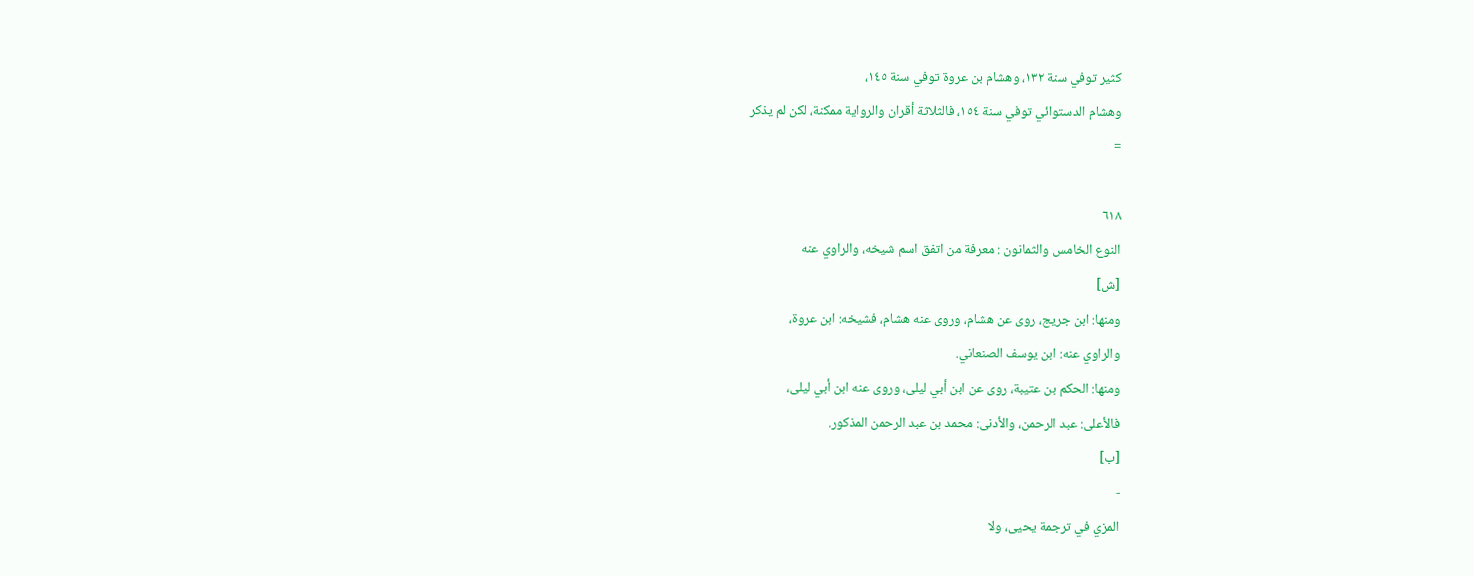كثير توفي سنة ١٣٢، وهشام بن عروة توفي سنة ١٤٥،
وهشام الدستوائي توفي سنة ١٥٤، فالثلاثة أقران والرواية ممكنة، لكن لم يذكر
=

٦١٨
النوع الخامس والثمانون : معرفة من اتفق اسم شيخه، والراوي عنه
[ش]
ومنها: ابن جريج، روى عن هشام، وروى عنه هشام، فشيخه: ابن عروة،
والراوي عنه: ابن يوسف الصنعاني.
ومنها: الحكم بن عتيبة، روی عن ابن أبي ليلى، وروى عنه ابن أبي ليلى،
فالأعلى: عبد الرحمن، والأدنى: محمد بن عبد الرحمن المذكور.
[ب]
-
المزي في ترجمة يحيى، ولا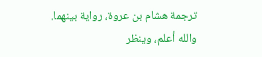ترجمة هشام بن عروة، رواية بينهما. والله أعلم، وينظر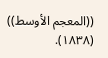((المعجم الأوسط)) (١٨٣٨).